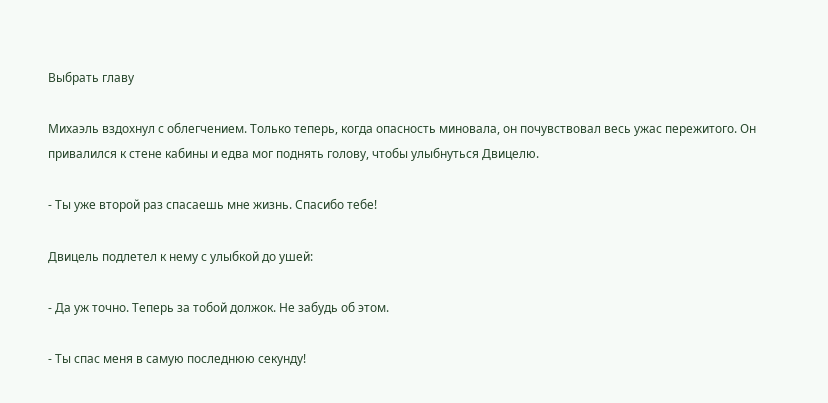Выбрать главу

Михаэль вздохнул с облегчением. Только теперь, когда опасность миновала, он почувствовал весь ужас пережитого. Он привалился к стене кабины и едва мог поднять голову, чтобы улыбнуться Двицелю.

- Ты уже второй раз спасаешь мне жизнь. Спасибо тебе!

Двицель подлетел к нему с улыбкой до ушей:

- Да уж точно. Теперь за тобой должок. Не забудь об этом.

- Ты спас меня в самую последнюю секунду!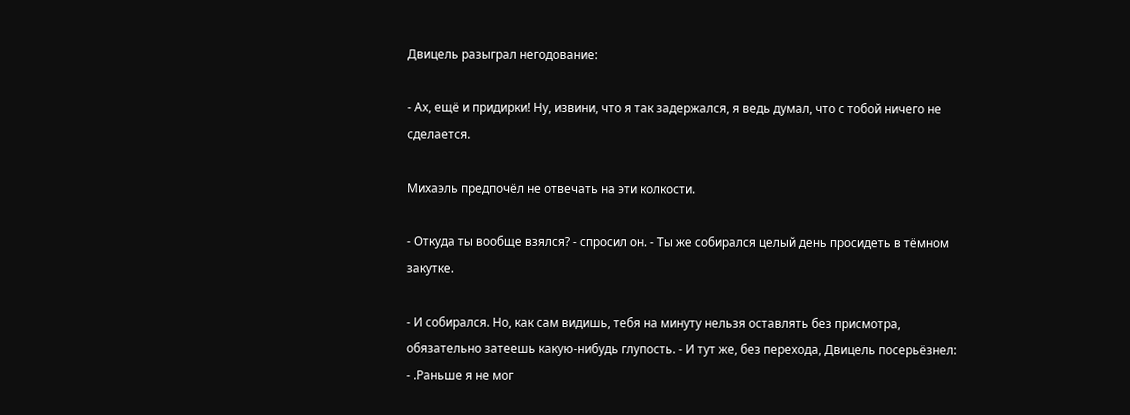Двицель разыграл негодование:

- Ах, ещё и придирки! Ну, извини, что я так задержался, я ведь думал, что с тобой ничего не сделается.

Михаэль предпочёл не отвечать на эти колкости.

- Откуда ты вообще взялся? - спросил он. - Ты же собирался целый день просидеть в тёмном закутке.

- И собирался. Но, как сам видишь, тебя на минуту нельзя оставлять без присмотра, обязательно затеешь какую-нибудь глупость. - И тут же, без перехода, Двицель посерьёзнел: - .Раньше я не мог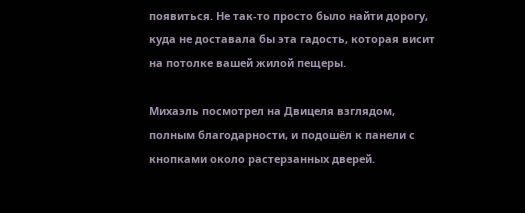появиться. Не так-то просто было найти дорогу, куда не доставала бы эта гадость, которая висит на потолке вашей жилой пещеры.

Михаэль посмотрел на Двицеля взглядом, полным благодарности, и подошёл к панели с кнопками около растерзанных дверей.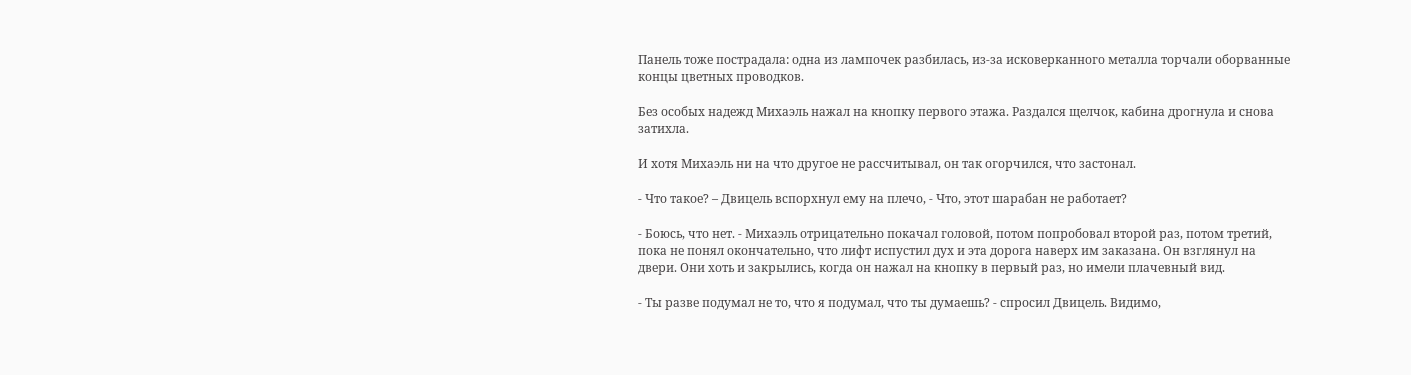Панель тоже пострадала: одна из лампочек разбилась, из-за исковерканного металла торчали оборванные концы цветных проводков.

Без особых надежд Михаэль нажал на кнопку первого этажа. Раздался щелчок, кабина дрогнула и снова затихла.

И хотя Михаэль ни на что другое не рассчитывал, он так огорчился, что застонал.

- Что такое? – Двицель вспорхнул ему на плечо, - Что, этот шарабан не работает?

- Боюсь, что нет. - Михаэль отрицательно покачал головой, потом попробовал второй раз, потом третий, пока не понял окончательно, что лифт испустил дух и эта дорога наверх им заказана. Он взглянул на двери. Они хоть и закрылись, когда он нажал на кнопку в первый раз, но имели плачевный вид.

- Ты разве подумал не то, что я подумал, что ты думаешь? - спросил Двицель. Видимо,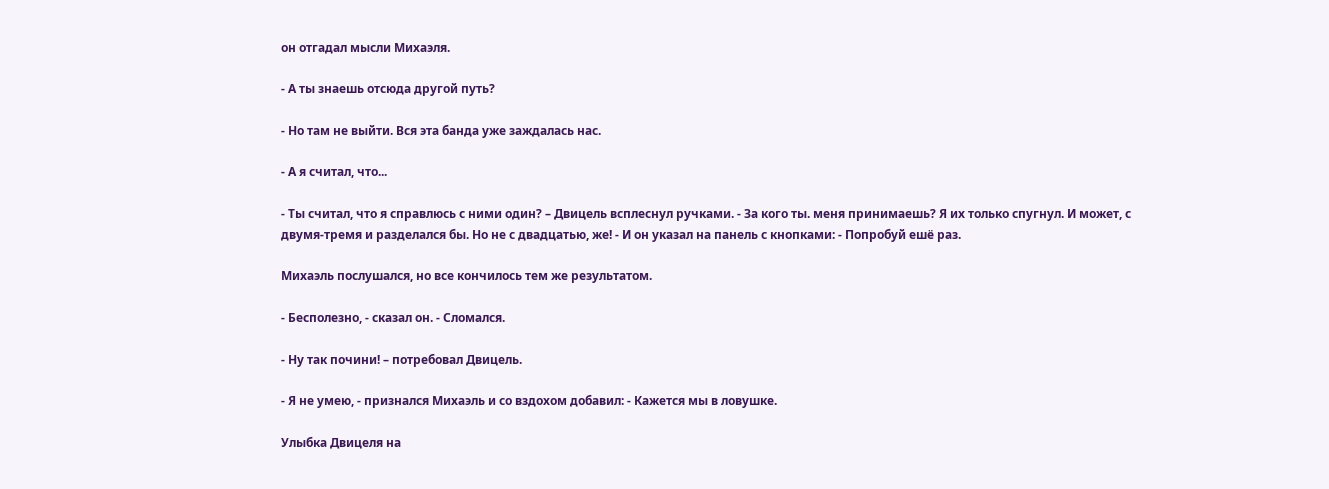он отгадал мысли Михаэля.

- А ты знаешь отсюда другой путь?

- Но там не выйти. Вся эта банда уже заждалась нас.

- А я считал, что...

- Ты считал, что я справлюсь с ними один? – Двицель всплеснул ручками. - За кого ты. меня принимаешь? Я их только спугнул. И может, с двумя-тремя и разделался бы. Но не с двадцатью, же! - И он указал на панель с кнопками: - Попробуй ешё раз.

Михаэль послушался, но все кончилось тем же результатом.

- Бесполезно, - сказал он. - Сломался.

- Ну так почини! – потребовал Двицель.

- Я не умею, - признался Михаэль и со вздохом добавил: - Кажется мы в ловушке.

Улыбка Двицеля на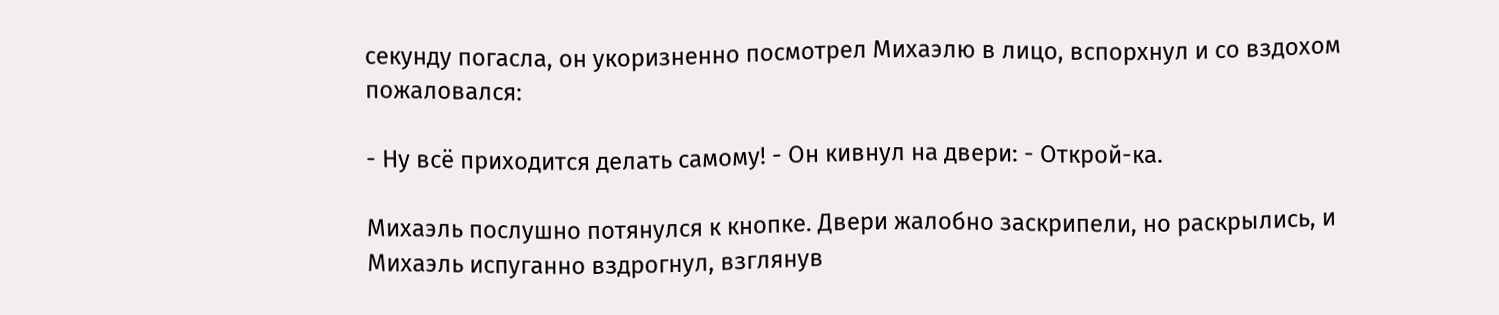секунду погасла, он укоризненно посмотрел Михаэлю в лицо, вспорхнул и со вздохом пожаловался:

- Ну всё приходится делать самому! - Он кивнул на двери: - Открой-ка.

Михаэль послушно потянулся к кнопке. Двери жалобно заскрипели, но раскрылись, и Михаэль испуганно вздрогнул, взглянув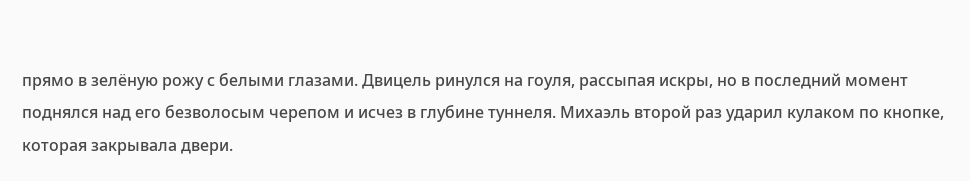прямо в зелёную рожу с белыми глазами. Двицель ринулся на гоуля, рассыпая искры, но в последний момент поднялся над его безволосым черепом и исчез в глубине туннеля. Михаэль второй раз ударил кулаком по кнопке, которая закрывала двери.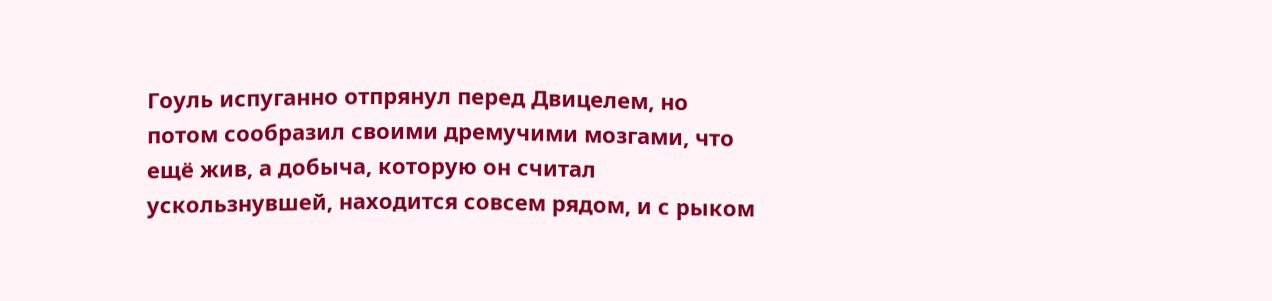Гоуль испуганно отпрянул перед Двицелем, но потом сообразил своими дремучими мозгами, что ещё жив, а добыча, которую он считал ускользнувшей, находится совсем рядом, и с рыком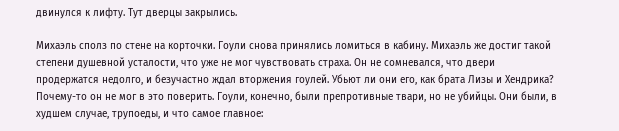двинулся к лифту. Тут дверцы закрылись.

Михаэль сполз по стене на корточки. Гоули снова принялись ломиться в кабину. Михаэль же достиг такой степени душевной усталости, что уже не мог чувствовать страха. Он не сомневался, что двери продержатся недолго, и безучастно ждал вторжения гоулей. Убьют ли они его, как брата Лизы и Хендрика? Почему-то он не мог в это поверить. Гоули, конечно, были препротивные твари, но не убийцы. Они были, в худшем случае, трупоеды, и что самое главное: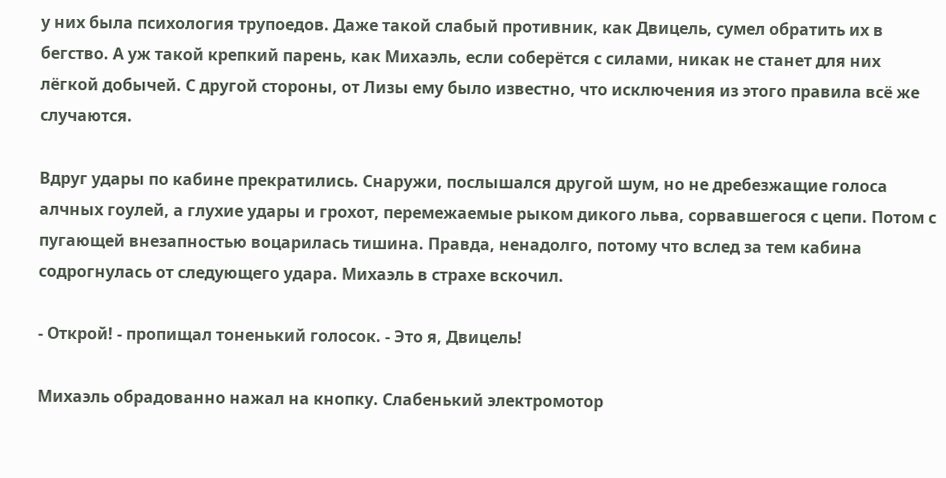у них была психология трупоедов. Даже такой слабый противник, как Двицель, сумел обратить их в бегство. А уж такой крепкий парень, как Михаэль, если соберётся с силами, никак не станет для них лёгкой добычей. С другой стороны, от Лизы ему было известно, что исключения из этого правила всё же случаются.

Вдруг удары по кабине прекратились. Снаружи, послышался другой шум, но не дребезжащие голоса алчных гоулей, а глухие удары и грохот, перемежаемые рыком дикого льва, сорвавшегося с цепи. Потом с пугающей внезапностью воцарилась тишина. Правда, ненадолго, потому что вслед за тем кабина содрогнулась от следующего удара. Михаэль в страхе вскочил.

- Открой! - пропищал тоненький голосок. - Это я, Двицель!

Михаэль обрадованно нажал на кнопку. Слабенький электромотор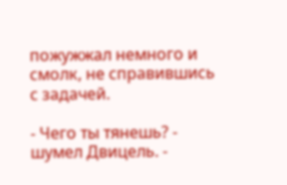пожужжал немного и смолк, не справившись с задачей.

- Чего ты тянешь? - шумел Двицель. -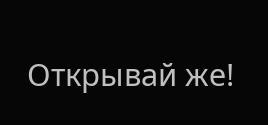Открывай же!